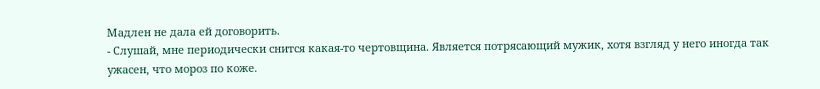Мадлен не дала ей договорить.
- Слушай, мне периодически снится какая-то чертовщина. Является потрясающий мужик, хотя взгляд у него иногда так ужасен, что мороз по коже.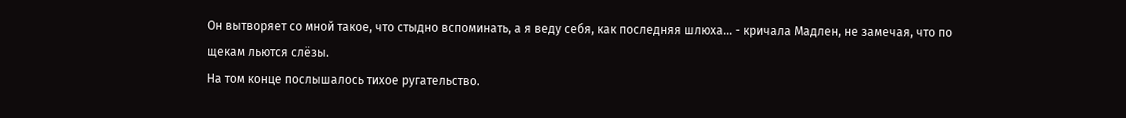Он вытворяет со мной такое, что стыдно вспоминать, а я веду себя, как последняя шлюха… - кричала Мадлен, не замечая, что по щекам льются слёзы.
На том конце послышалось тихое ругательство.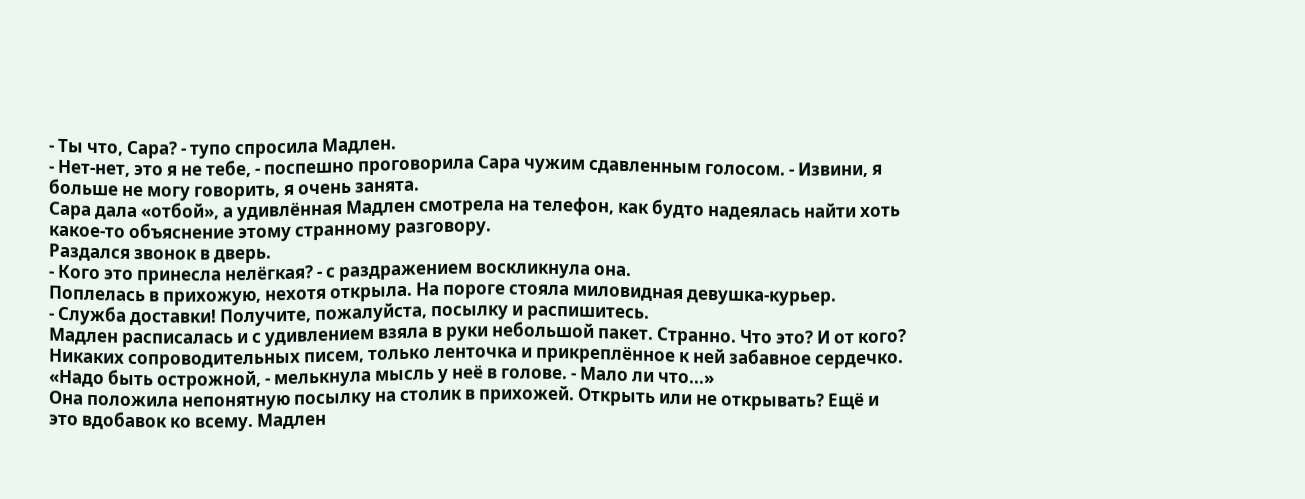- Ты что, Сара? - тупо спросила Мадлен.
- Нет-нет, это я не тебе, - поспешно проговорила Сара чужим сдавленным голосом. - Извини, я больше не могу говорить, я очень занята.
Сара дала «отбой», а удивлённая Мадлен смотрела на телефон, как будто надеялась найти хоть какое-то объяснение этому странному разговору.
Раздался звонок в дверь.
- Кого это принесла нелёгкая? - с раздражением воскликнула она.
Поплелась в прихожую, нехотя открыла. На пороге стояла миловидная девушка-курьер.
- Служба доставки! Получите, пожалуйста, посылку и распишитесь.
Мадлен расписалась и с удивлением взяла в руки небольшой пакет. Странно. Что это? И от кого? Никаких сопроводительных писем, только ленточка и прикреплённое к ней забавное сердечко. «Надо быть острожной, - мелькнула мысль у неё в голове. - Мало ли что...»
Она положила непонятную посылку на столик в прихожей. Открыть или не открывать? Ещё и это вдобавок ко всему. Мадлен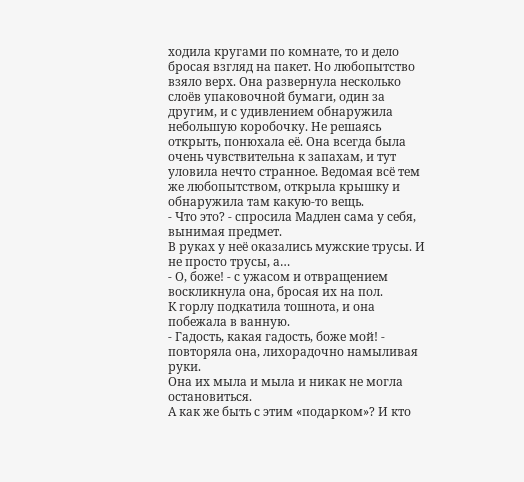ходила кругами по комнате, то и дело бросая взгляд на пакет. Но любопытство взяло верх. Она развернула несколько слоёв упаковочной бумаги, один за другим, и с удивлением обнаружила небольшую коробочку. Не решаясь открыть, понюхала её. Она всегда была очень чувствительна к запахам, и тут уловила нечто странное. Ведомая всё тем же любопытством, открыла крышку и обнаружила там какую-то вещь.
- Что это? - спросила Мадлен сама у себя, вынимая предмет.
В руках у неё оказались мужские трусы. И не просто трусы, а…
- О, боже! - с ужасом и отвращением воскликнула она, бросая их на пол.
К горлу подкатила тошнота, и она побежала в ванную.
- Гадость, какая гадость, боже мой! - повторяла она, лихорадочно намыливая руки.
Она их мыла и мыла и никак не могла остановиться.
А как же быть с этим «подарком»? И кто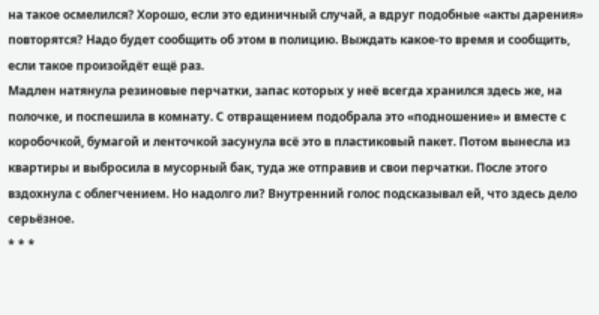на такое осмелился? Хорошо, если это единичный случай, а вдруг подобные «акты дарения» повторятся? Надо будет сообщить об этом в полицию. Выждать какое-то время и сообщить, если такое произойдёт ещё раз.
Мадлен натянула резиновые перчатки, запас которых у неё всегда хранился здесь же, на полочке, и поспешила в комнату. С отвращением подобрала это «подношение» и вместе с коробочкой, бумагой и ленточкой засунула всё это в пластиковый пакет. Потом вынесла из квартиры и выбросила в мусорный бак, туда же отправив и свои перчатки. После этого вздохнула с облегчением. Но надолго ли? Внутренний голос подсказывал ей, что здесь дело серьёзное.
* * *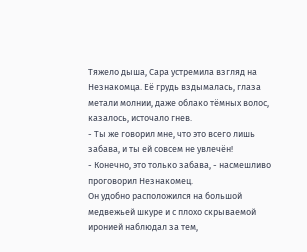Тяжело дыша, Сара устремила взгляд на Незнакомца. Её грудь вздымалась, глаза метали молнии, даже облако тёмных волос, казалось, источало гнев.
- Ты же говорил мне, что это всего лишь забава, и ты ей совсем не увлечён!
- Конечно, это только забава, - насмешливо проговорил Незнакомец.
Он удобно расположился на большой медвежьей шкуре и с плохо скрываемой иронией наблюдал за тем,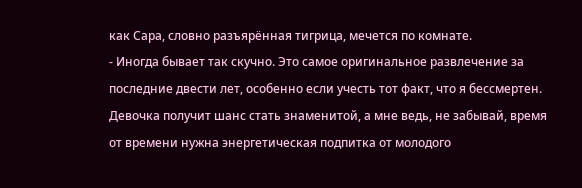как Сара, словно разъярённая тигрица, мечется по комнате.
- Иногда бывает так скучно. Это самое оригинальное развлечение за последние двести лет, особенно если учесть тот факт, что я бессмертен. Девочка получит шанс стать знаменитой, а мне ведь, не забывай, время от времени нужна энергетическая подпитка от молодого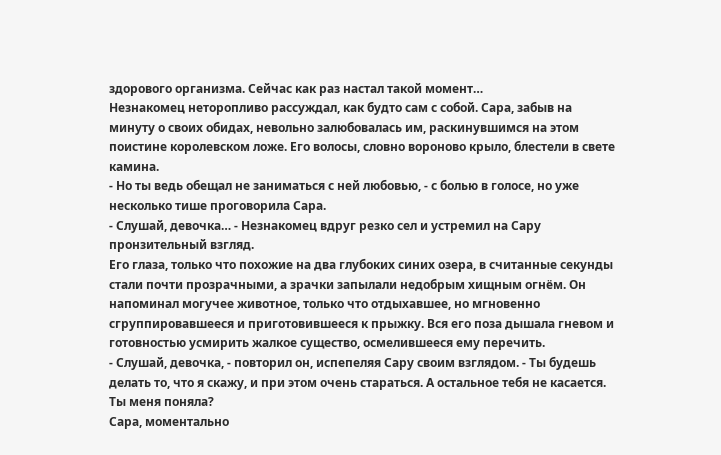здорового организма. Сейчас как раз настал такой момент…
Незнакомец неторопливо рассуждал, как будто сам с собой. Сара, забыв на минуту о своих обидах, невольно залюбовалась им, раскинувшимся на этом поистине королевском ложе. Его волосы, словно вороново крыло, блестели в свете камина.
- Но ты ведь обещал не заниматься с ней любовью, - с болью в голосе, но уже несколько тише проговорила Сара.
- Слушай, девочка… - Незнакомец вдруг резко сел и устремил на Сару пронзительный взгляд.
Его глаза, только что похожие на два глубоких синих озера, в считанные секунды стали почти прозрачными, а зрачки запылали недобрым хищным огнём. Он напоминал могучее животное, только что отдыхавшее, но мгновенно сгруппировавшееся и приготовившееся к прыжку. Вся его поза дышала гневом и готовностью усмирить жалкое существо, осмелившееся ему перечить.
- Слушай, девочка, - повторил он, испепеляя Сару своим взглядом. - Ты будешь делать то, что я скажу, и при этом очень стараться. А остальное тебя не касается. Ты меня поняла?
Сара, моментально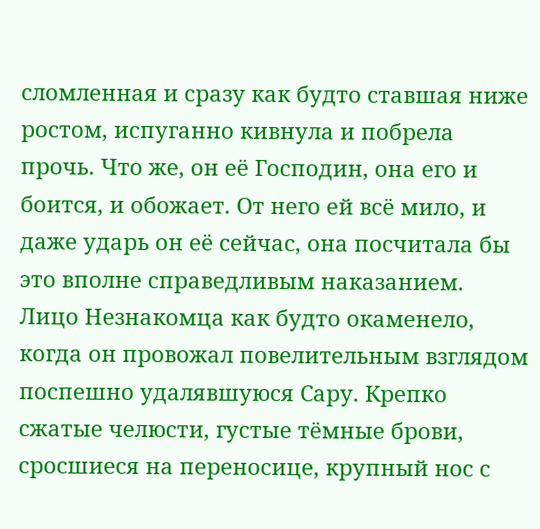сломленная и сразу как будто ставшая ниже ростом, испуганно кивнула и побрела прочь. Что же, он её Господин, она его и боится, и обожает. От него ей всё мило, и даже ударь он её сейчас, она посчитала бы это вполне справедливым наказанием.
Лицо Незнакомца как будто окаменело, когда он провожал повелительным взглядом поспешно удалявшуюся Сару. Крепко сжатые челюсти, густые тёмные брови, сросшиеся на переносице, крупный нос с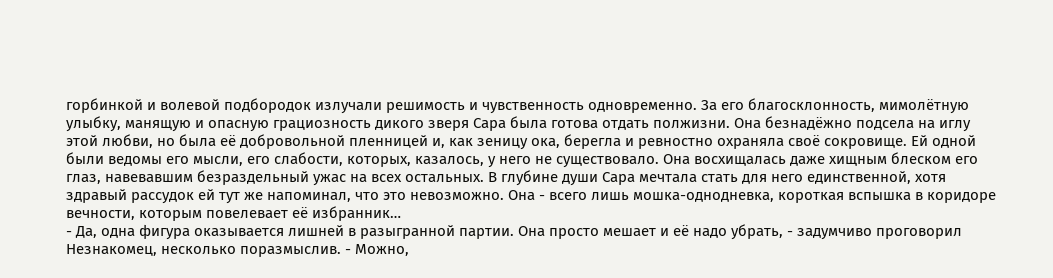горбинкой и волевой подбородок излучали решимость и чувственность одновременно. За его благосклонность, мимолётную улыбку, манящую и опасную грациозность дикого зверя Сара была готова отдать полжизни. Она безнадёжно подсела на иглу этой любви, но была её добровольной пленницей и, как зеницу ока, берегла и ревностно охраняла своё сокровище. Ей одной были ведомы его мысли, его слабости, которых, казалось, у него не существовало. Она восхищалась даже хищным блеском его глаз, навевавшим безраздельный ужас на всех остальных. В глубине души Сара мечтала стать для него единственной, хотя здравый рассудок ей тут же напоминал, что это невозможно. Она - всего лишь мошка-однодневка, короткая вспышка в коридоре вечности, которым повелевает её избранник…
- Да, одна фигура оказывается лишней в разыгранной партии. Она просто мешает и её надо убрать, - задумчиво проговорил Незнакомец, несколько поразмыслив. - Можно,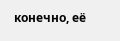конечно, её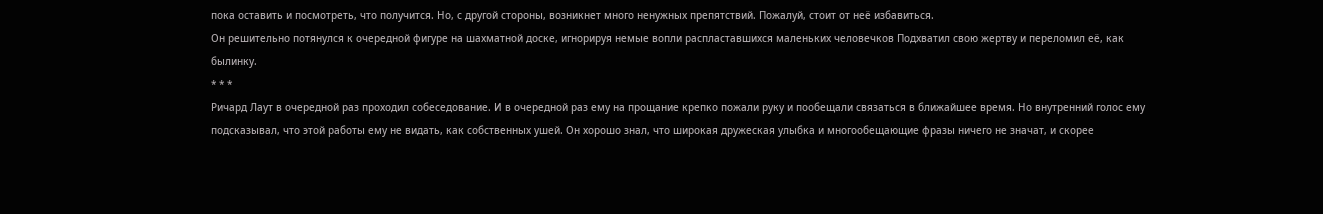пока оставить и посмотреть, что получится. Но, с другой стороны, возникнет много ненужных препятствий. Пожалуй, стоит от неё избавиться.
Он решительно потянулся к очередной фигуре на шахматной доске, игнорируя немые вопли распластавшихся маленьких человечков Подхватил свою жертву и переломил её, как былинку.
* * *
Ричард Лаут в очередной раз проходил собеседование. И в очередной раз ему на прощание крепко пожали руку и пообещали связаться в ближайшее время. Но внутренний голос ему подсказывал, что этой работы ему не видать, как собственных ушей. Он хорошо знал, что широкая дружеская улыбка и многообещающие фразы ничего не значат, и скорее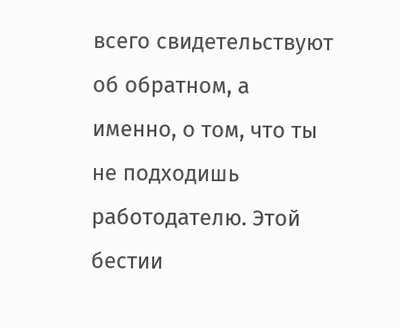всего свидетельствуют об обратном, а именно, о том, что ты не подходишь работодателю. Этой бестии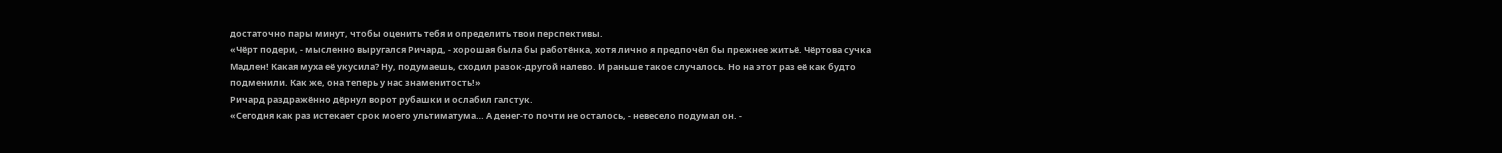достаточно пары минут, чтобы оценить тебя и определить твои перспективы.
«Чёрт подери, - мысленно выругался Ричард, - хорошая была бы работёнка, хотя лично я предпочёл бы прежнее житьё. Чёртова сучка Мадлен! Какая муха её укусила? Ну, подумаешь, сходил разок-другой налево. И раньше такое случалось. Но на этот раз её как будто подменили. Как же, она теперь у нас знаменитость!»
Ричард раздражённо дёрнул ворот рубашки и ослабил галстук.
«Сегодня как раз истекает срок моего ультиматума… А денег-то почти не осталось, - невесело подумал он. -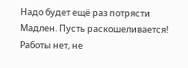Надо будет ещё раз потрясти Мадлен. Пусть раскошеливается! Работы нет, не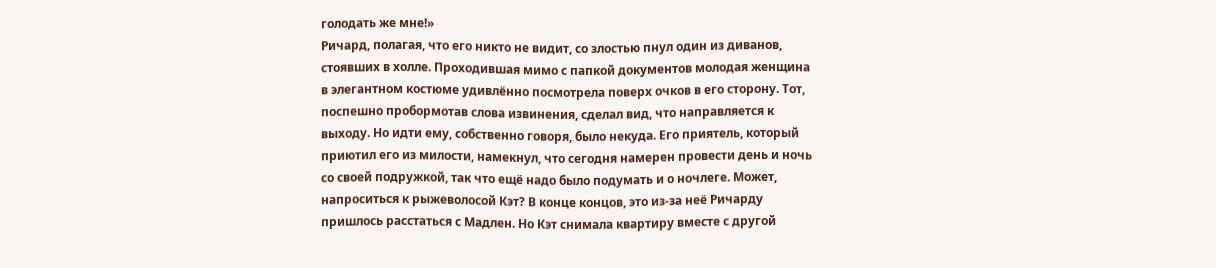голодать же мне!»
Ричард, полагая, что его никто не видит, со злостью пнул один из диванов, стоявших в холле. Проходившая мимо с папкой документов молодая женщина в элегантном костюме удивлённо посмотрела поверх очков в его сторону. Тот, поспешно пробормотав слова извинения, сделал вид, что направляется к выходу. Но идти ему, собственно говоря, было некуда. Его приятель, который приютил его из милости, намекнул, что сегодня намерен провести день и ночь со своей подружкой, так что ещё надо было подумать и о ночлеге. Может, напроситься к рыжеволосой Кэт? В конце концов, это из-за неё Ричарду пришлось расстаться с Мадлен. Но Кэт снимала квартиру вместе с другой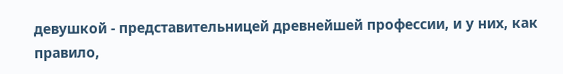девушкой - представительницей древнейшей профессии, и у них, как правило,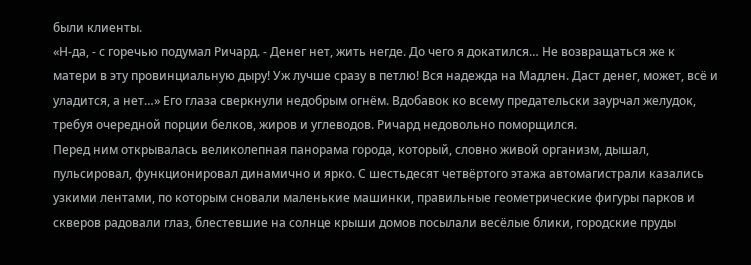были клиенты.
«Н-да, - с горечью подумал Ричард. - Денег нет, жить негде. До чего я докатился… Не возвращаться же к матери в эту провинциальную дыру! Уж лучше сразу в петлю! Вся надежда на Мадлен. Даст денег, может, всё и уладится, а нет…» Его глаза сверкнули недобрым огнём. Вдобавок ко всему предательски заурчал желудок, требуя очередной порции белков, жиров и углеводов. Ричард недовольно поморщился.
Перед ним открывалась великолепная панорама города, который, словно живой организм, дышал, пульсировал, функционировал динамично и ярко. С шестьдесят четвёртого этажа автомагистрали казались узкими лентами, по которым сновали маленькие машинки, правильные геометрические фигуры парков и скверов радовали глаз, блестевшие на солнце крыши домов посылали весёлые блики, городские пруды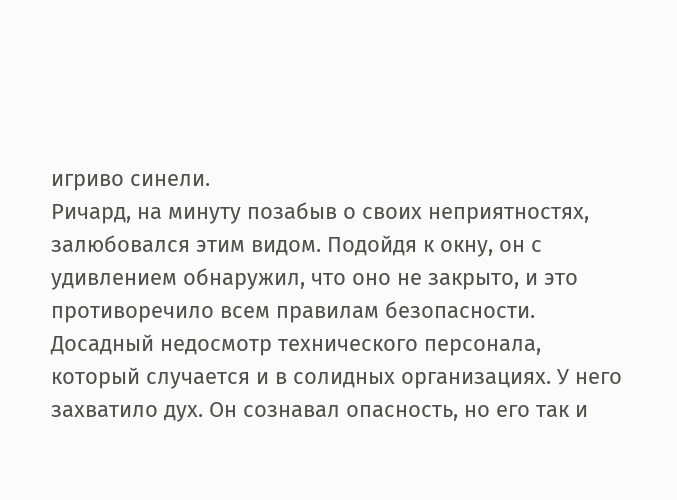игриво синели.
Ричард, на минуту позабыв о своих неприятностях, залюбовался этим видом. Подойдя к окну, он с удивлением обнаружил, что оно не закрыто, и это противоречило всем правилам безопасности. Досадный недосмотр технического персонала, который случается и в солидных организациях. У него захватило дух. Он сознавал опасность, но его так и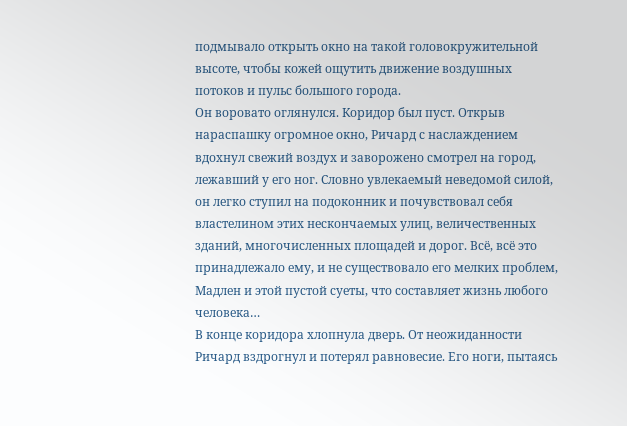подмывало открыть окно на такой головокружительной высоте, чтобы кожей ощутить движение воздушных потоков и пульс большого города.
Он воровато оглянулся. Коридор был пуст. Открыв нараспашку огромное окно, Ричард с наслаждением вдохнул свежий воздух и заворожено смотрел на город, лежавший у его ног. Словно увлекаемый неведомой силой, он легко ступил на подоконник и почувствовал себя властелином этих нескончаемых улиц, величественных зданий, многочисленных площадей и дорог. Всё, всё это принадлежало ему, и не существовало его мелких проблем, Мадлен и этой пустой суеты, что составляет жизнь любого человека…
В конце коридора хлопнула дверь. От неожиданности Ричард вздрогнул и потерял равновесие. Его ноги, пытаясь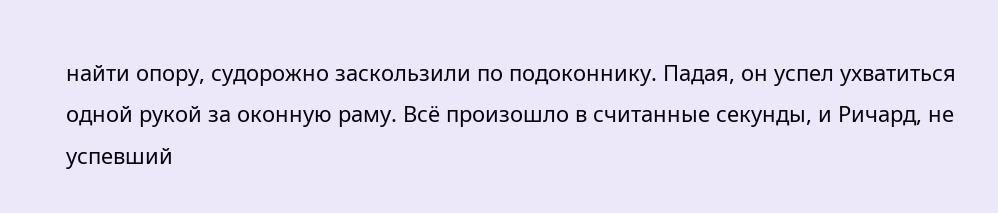найти опору, судорожно заскользили по подоконнику. Падая, он успел ухватиться одной рукой за оконную раму. Всё произошло в считанные секунды, и Ричард, не успевший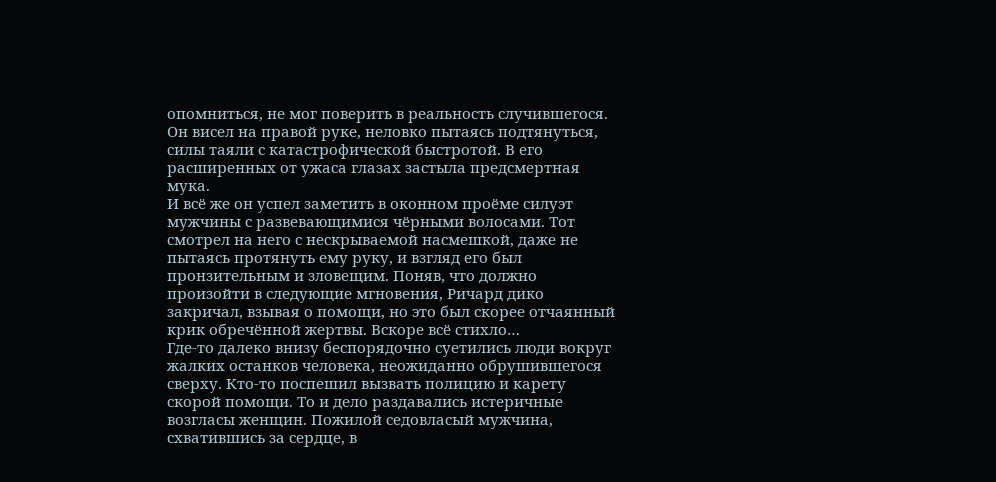опомниться, не мог поверить в реальность случившегося. Он висел на правой руке, неловко пытаясь подтянуться, силы таяли с катастрофической быстротой. В его расширенных от ужаса глазах застыла предсмертная мука.
И всё же он успел заметить в оконном проёме силуэт мужчины с развевающимися чёрными волосами. Тот смотрел на него с нескрываемой насмешкой, даже не пытаясь протянуть ему руку, и взгляд его был пронзительным и зловещим. Поняв, что должно произойти в следующие мгновения, Ричард дико закричал, взывая о помощи, но это был скорее отчаянный крик обречённой жертвы. Вскоре всё стихло…
Где-то далеко внизу беспорядочно суетились люди вокруг жалких останков человека, неожиданно обрушившегося сверху. Кто-то поспешил вызвать полицию и карету скорой помощи. То и дело раздавались истеричные возгласы женщин. Пожилой седовласый мужчина, схватившись за сердце, в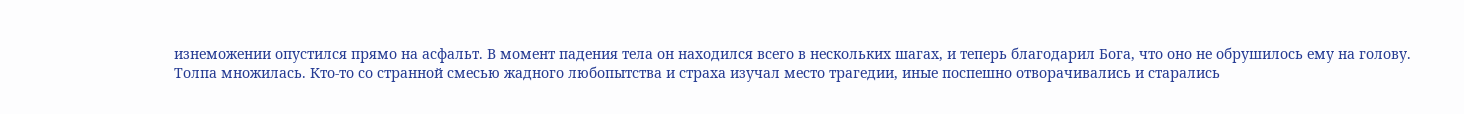изнеможении опустился прямо на асфальт. В момент падения тела он находился всего в нескольких шагах, и теперь благодарил Бога, что оно не обрушилось ему на голову.
Толпа множилась. Кто-то со странной смесью жадного любопытства и страха изучал место трагедии, иные поспешно отворачивались и старались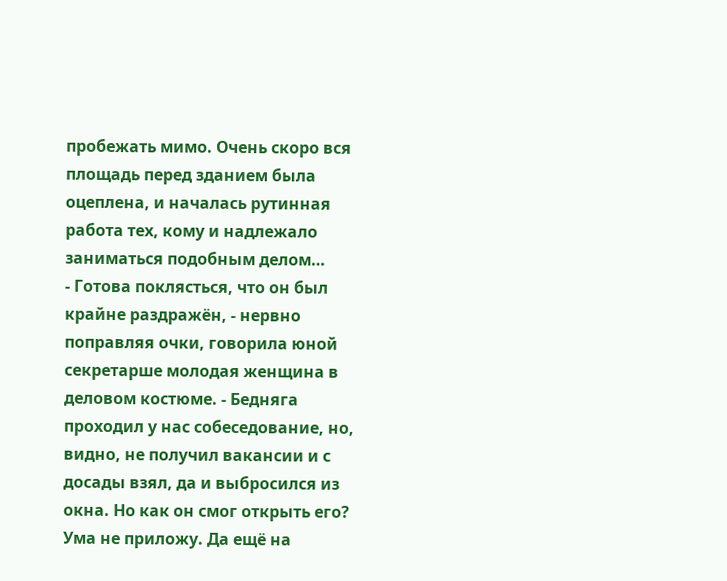пробежать мимо. Очень скоро вся площадь перед зданием была оцеплена, и началась рутинная работа тех, кому и надлежало заниматься подобным делом…
- Готова поклясться, что он был крайне раздражён, - нервно поправляя очки, говорила юной секретарше молодая женщина в деловом костюме. - Бедняга проходил у нас собеседование, но, видно, не получил вакансии и с досады взял, да и выбросился из окна. Но как он смог открыть его? Ума не приложу. Да ещё на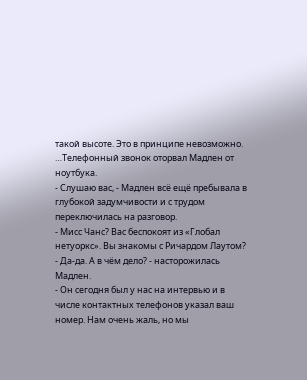такой высоте. Это в принципе невозможно.
…Телефонный звонок оторвал Мадлен от ноутбука.
- Слушаю вас, - Мадлен всё ещё пребывала в глубокой задумчивости и с трудом переключилась на разговор.
- Мисс Чанс? Вас беспокоят из «Глобал нетуоркс». Вы знакомы с Ричардом Лаутом?
- Да-да. А в чём дело? - насторожилась Мадлен.
- Он сегодня был у нас на интервью и в числе контактных телефонов указал ваш номер. Нам очень жаль, но мы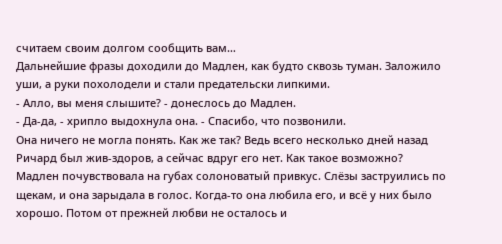считаем своим долгом сообщить вам…
Дальнейшие фразы доходили до Мадлен, как будто сквозь туман. Заложило уши, а руки похолодели и стали предательски липкими.
- Алло, вы меня слышите? - донеслось до Мадлен.
- Да-да, - хрипло выдохнула она. - Спасибо, что позвонили.
Она ничего не могла понять. Как же так? Ведь всего несколько дней назад Ричард был жив-здоров, а сейчас вдруг его нет. Как такое возможно?
Мадлен почувствовала на губах солоноватый привкус. Слёзы заструились по щекам, и она зарыдала в голос. Когда-то она любила его, и всё у них было хорошо. Потом от прежней любви не осталось и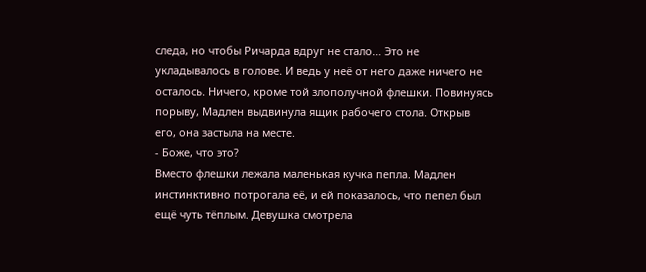следа, но чтобы Ричарда вдруг не стало… Это не укладывалось в голове. И ведь у неё от него даже ничего не осталось. Ничего, кроме той злополучной флешки. Повинуясь порыву, Мадлен выдвинула ящик рабочего стола. Открыв его, она застыла на месте.
- Боже, что это?
Вместо флешки лежала маленькая кучка пепла. Мадлен инстинктивно потрогала её, и ей показалось, что пепел был ещё чуть тёплым. Девушка смотрела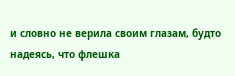и словно не верила своим глазам, будто надеясь, что флешка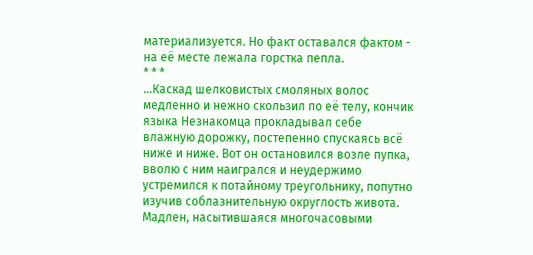материализуется. Но факт оставался фактом - на её месте лежала горстка пепла.
* * *
…Каскад шелковистых смоляных волос медленно и нежно скользил по её телу, кончик языка Незнакомца прокладывал себе влажную дорожку, постепенно спускаясь всё ниже и ниже. Вот он остановился возле пупка, вволю с ним наигрался и неудержимо устремился к потайному треугольнику, попутно изучив соблазнительную округлость живота. Мадлен, насытившаяся многочасовыми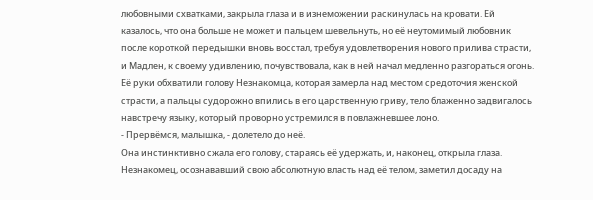любовными схватками, закрыла глаза и в изнеможении раскинулась на кровати. Ей казалось, что она больше не может и пальцем шевельнуть, но её неутомимый любовник после короткой передышки вновь восстал, требуя удовлетворения нового прилива страсти, и Мадлен, к своему удивлению, почувствовала, как в ней начал медленно разгораться огонь. Её руки обхватили голову Незнакомца, которая замерла над местом средоточия женской страсти, а пальцы судорожно впились в его царственную гриву, тело блаженно задвигалось навстречу языку, который проворно устремился в повлажневшее лоно.
- Прервёмся, малышка, - долетело до неё.
Она инстинктивно сжала его голову, стараясь её удержать, и, наконец, открыла глаза. Незнакомец, осознававший свою абсолютную власть над её телом, заметил досаду на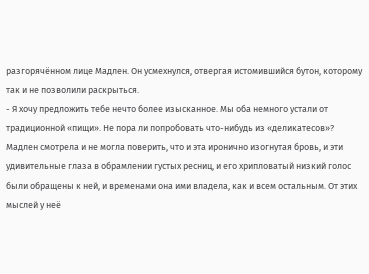разгорячённом лице Мадлен. Он усмехнулся, отвергая истомившийся бутон, которому так и не позволили раскрыться.
- Я хочу предложить тебе нечто более изысканное. Мы оба немного устали от традиционной «пищи». Не пора ли попробовать что-нибудь из «деликатесов»?
Мадлен смотрела и не могла поверить, что и эта иронично изогнутая бровь, и эти удивительные глаза в обрамлении густых ресниц, и его хрипловатый низкий голос были обращены к ней, и временами она ими владела, как и всем остальным. От этих мыслей у неё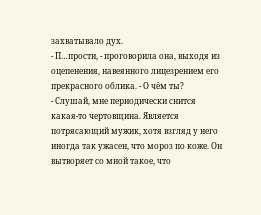захватывало дух.
- П…прости, - проговорила она, выходя из оцепенения, навеянного лицезрением его прекрасного облика. - О чём ты?
- Слушай, мне периодически снится какая-то чертовщина. Является потрясающий мужик, хотя взгляд у него иногда так ужасен, что мороз по коже. Он вытворяет со мной такое, что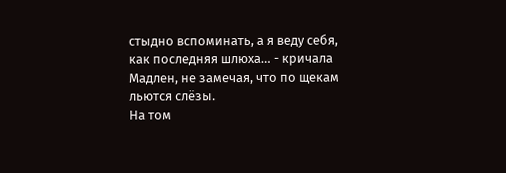стыдно вспоминать, а я веду себя, как последняя шлюха… - кричала Мадлен, не замечая, что по щекам льются слёзы.
На том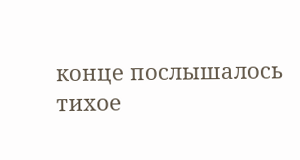конце послышалось тихое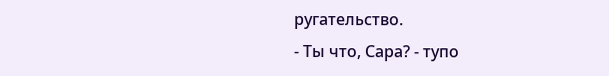ругательство.
- Ты что, Сара? - тупо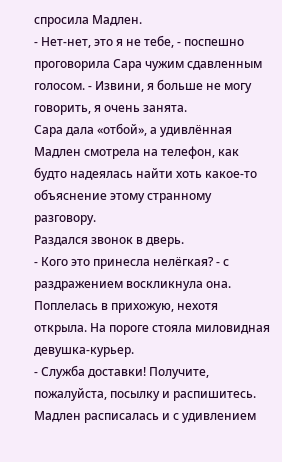спросила Мадлен.
- Нет-нет, это я не тебе, - поспешно проговорила Сара чужим сдавленным голосом. - Извини, я больше не могу говорить, я очень занята.
Сара дала «отбой», а удивлённая Мадлен смотрела на телефон, как будто надеялась найти хоть какое-то объяснение этому странному разговору.
Раздался звонок в дверь.
- Кого это принесла нелёгкая? - с раздражением воскликнула она.
Поплелась в прихожую, нехотя открыла. На пороге стояла миловидная девушка-курьер.
- Служба доставки! Получите, пожалуйста, посылку и распишитесь.
Мадлен расписалась и с удивлением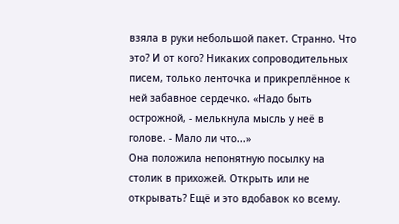взяла в руки небольшой пакет. Странно. Что это? И от кого? Никаких сопроводительных писем, только ленточка и прикреплённое к ней забавное сердечко. «Надо быть острожной, - мелькнула мысль у неё в голове. - Мало ли что...»
Она положила непонятную посылку на столик в прихожей. Открыть или не открывать? Ещё и это вдобавок ко всему.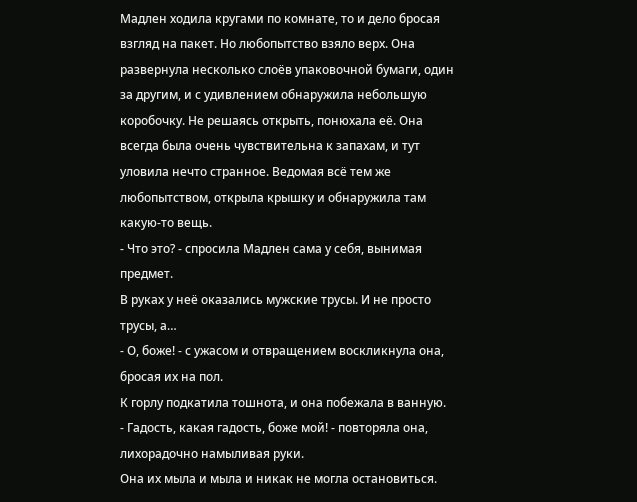Мадлен ходила кругами по комнате, то и дело бросая взгляд на пакет. Но любопытство взяло верх. Она развернула несколько слоёв упаковочной бумаги, один за другим, и с удивлением обнаружила небольшую коробочку. Не решаясь открыть, понюхала её. Она всегда была очень чувствительна к запахам, и тут уловила нечто странное. Ведомая всё тем же любопытством, открыла крышку и обнаружила там какую-то вещь.
- Что это? - спросила Мадлен сама у себя, вынимая предмет.
В руках у неё оказались мужские трусы. И не просто трусы, а…
- О, боже! - с ужасом и отвращением воскликнула она, бросая их на пол.
К горлу подкатила тошнота, и она побежала в ванную.
- Гадость, какая гадость, боже мой! - повторяла она, лихорадочно намыливая руки.
Она их мыла и мыла и никак не могла остановиться.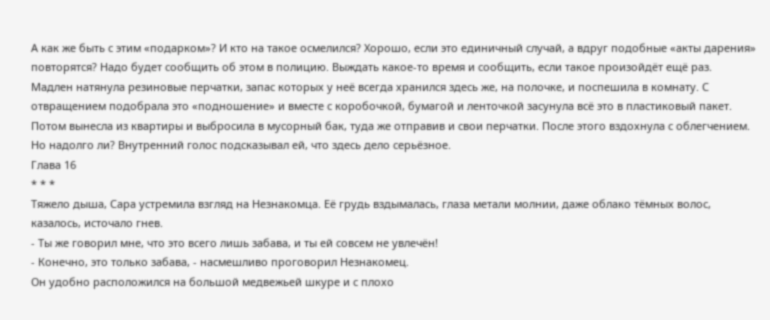А как же быть с этим «подарком»? И кто на такое осмелился? Хорошо, если это единичный случай, а вдруг подобные «акты дарения» повторятся? Надо будет сообщить об этом в полицию. Выждать какое-то время и сообщить, если такое произойдёт ещё раз.
Мадлен натянула резиновые перчатки, запас которых у неё всегда хранился здесь же, на полочке, и поспешила в комнату. С отвращением подобрала это «подношение» и вместе с коробочкой, бумагой и ленточкой засунула всё это в пластиковый пакет. Потом вынесла из квартиры и выбросила в мусорный бак, туда же отправив и свои перчатки. После этого вздохнула с облегчением. Но надолго ли? Внутренний голос подсказывал ей, что здесь дело серьёзное.
Глава 16
* * *
Тяжело дыша, Сара устремила взгляд на Незнакомца. Её грудь вздымалась, глаза метали молнии, даже облако тёмных волос, казалось, источало гнев.
- Ты же говорил мне, что это всего лишь забава, и ты ей совсем не увлечён!
- Конечно, это только забава, - насмешливо проговорил Незнакомец.
Он удобно расположился на большой медвежьей шкуре и с плохо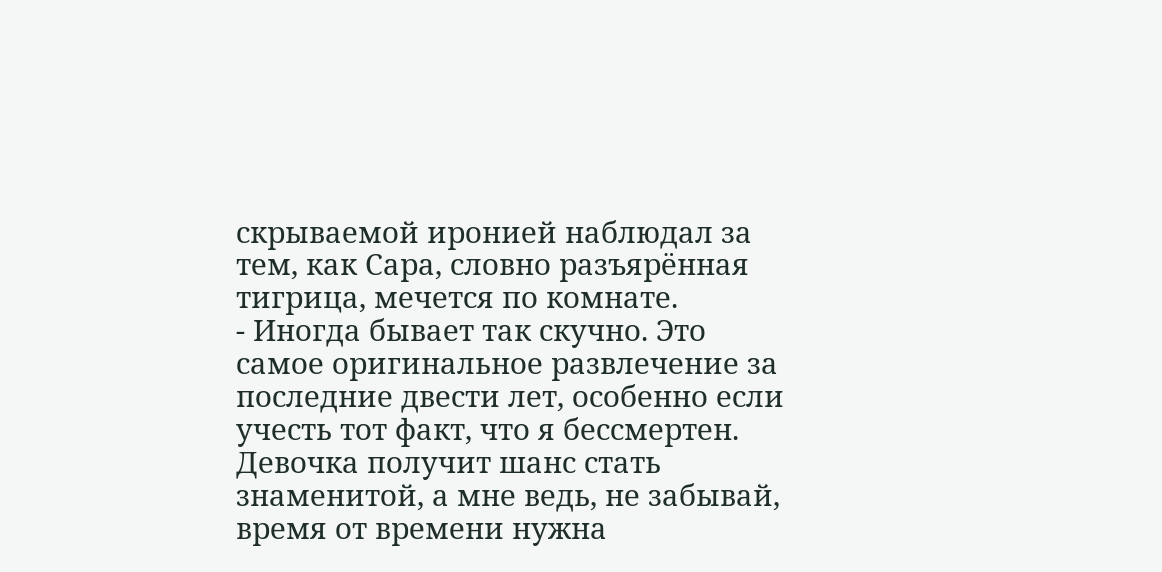скрываемой иронией наблюдал за тем, как Сара, словно разъярённая тигрица, мечется по комнате.
- Иногда бывает так скучно. Это самое оригинальное развлечение за последние двести лет, особенно если учесть тот факт, что я бессмертен. Девочка получит шанс стать знаменитой, а мне ведь, не забывай, время от времени нужна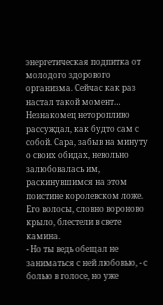энергетическая подпитка от молодого здорового организма. Сейчас как раз настал такой момент…
Незнакомец неторопливо рассуждал, как будто сам с собой. Сара, забыв на минуту о своих обидах, невольно залюбовалась им, раскинувшимся на этом поистине королевском ложе. Его волосы, словно вороново крыло, блестели в свете камина.
- Но ты ведь обещал не заниматься с ней любовью, - с болью в голосе, но уже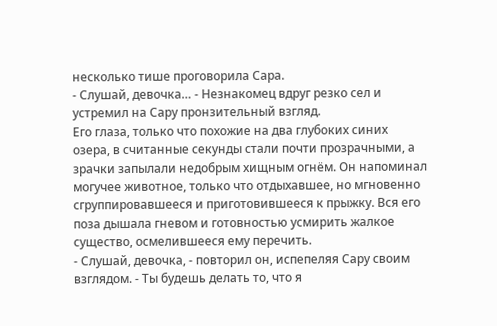несколько тише проговорила Сара.
- Слушай, девочка… - Незнакомец вдруг резко сел и устремил на Сару пронзительный взгляд.
Его глаза, только что похожие на два глубоких синих озера, в считанные секунды стали почти прозрачными, а зрачки запылали недобрым хищным огнём. Он напоминал могучее животное, только что отдыхавшее, но мгновенно сгруппировавшееся и приготовившееся к прыжку. Вся его поза дышала гневом и готовностью усмирить жалкое существо, осмелившееся ему перечить.
- Слушай, девочка, - повторил он, испепеляя Сару своим взглядом. - Ты будешь делать то, что я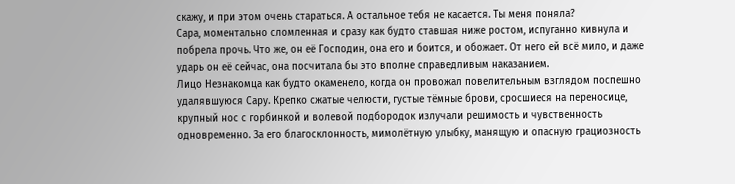скажу, и при этом очень стараться. А остальное тебя не касается. Ты меня поняла?
Сара, моментально сломленная и сразу как будто ставшая ниже ростом, испуганно кивнула и побрела прочь. Что же, он её Господин, она его и боится, и обожает. От него ей всё мило, и даже ударь он её сейчас, она посчитала бы это вполне справедливым наказанием.
Лицо Незнакомца как будто окаменело, когда он провожал повелительным взглядом поспешно удалявшуюся Сару. Крепко сжатые челюсти, густые тёмные брови, сросшиеся на переносице, крупный нос с горбинкой и волевой подбородок излучали решимость и чувственность одновременно. За его благосклонность, мимолётную улыбку, манящую и опасную грациозность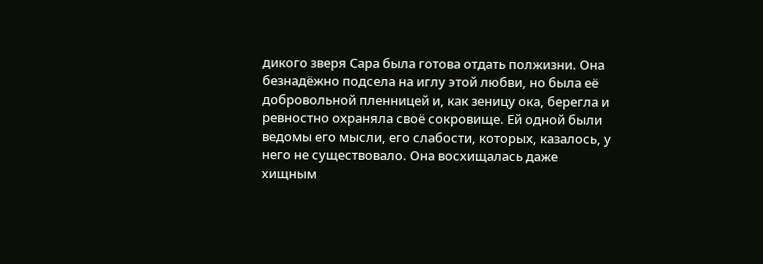дикого зверя Сара была готова отдать полжизни. Она безнадёжно подсела на иглу этой любви, но была её добровольной пленницей и, как зеницу ока, берегла и ревностно охраняла своё сокровище. Ей одной были ведомы его мысли, его слабости, которых, казалось, у него не существовало. Она восхищалась даже хищным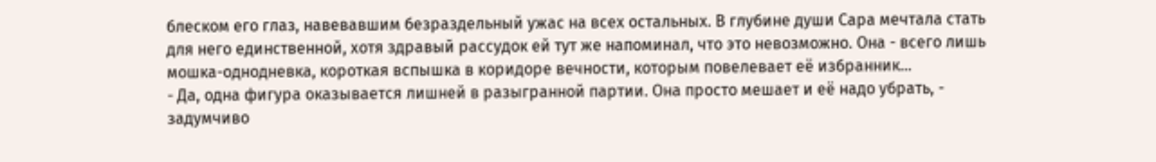блеском его глаз, навевавшим безраздельный ужас на всех остальных. В глубине души Сара мечтала стать для него единственной, хотя здравый рассудок ей тут же напоминал, что это невозможно. Она - всего лишь мошка-однодневка, короткая вспышка в коридоре вечности, которым повелевает её избранник…
- Да, одна фигура оказывается лишней в разыгранной партии. Она просто мешает и её надо убрать, - задумчиво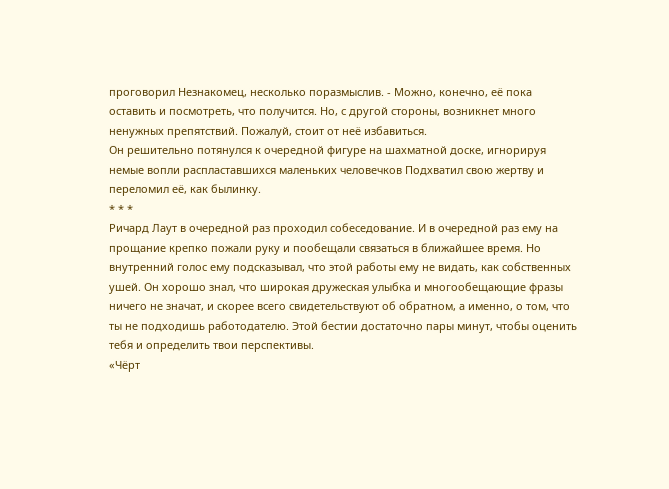проговорил Незнакомец, несколько поразмыслив. - Можно, конечно, её пока оставить и посмотреть, что получится. Но, с другой стороны, возникнет много ненужных препятствий. Пожалуй, стоит от неё избавиться.
Он решительно потянулся к очередной фигуре на шахматной доске, игнорируя немые вопли распластавшихся маленьких человечков Подхватил свою жертву и переломил её, как былинку.
* * *
Ричард Лаут в очередной раз проходил собеседование. И в очередной раз ему на прощание крепко пожали руку и пообещали связаться в ближайшее время. Но внутренний голос ему подсказывал, что этой работы ему не видать, как собственных ушей. Он хорошо знал, что широкая дружеская улыбка и многообещающие фразы ничего не значат, и скорее всего свидетельствуют об обратном, а именно, о том, что ты не подходишь работодателю. Этой бестии достаточно пары минут, чтобы оценить тебя и определить твои перспективы.
«Чёрт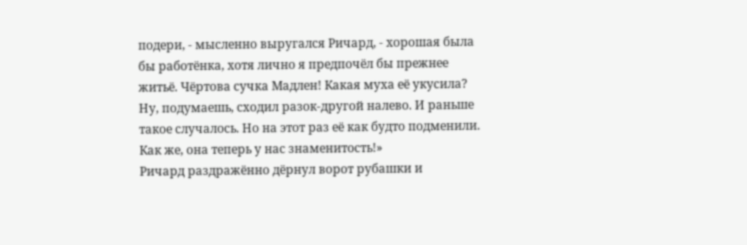подери, - мысленно выругался Ричард, - хорошая была бы работёнка, хотя лично я предпочёл бы прежнее житьё. Чёртова сучка Мадлен! Какая муха её укусила? Ну, подумаешь, сходил разок-другой налево. И раньше такое случалось. Но на этот раз её как будто подменили. Как же, она теперь у нас знаменитость!»
Ричард раздражённо дёрнул ворот рубашки и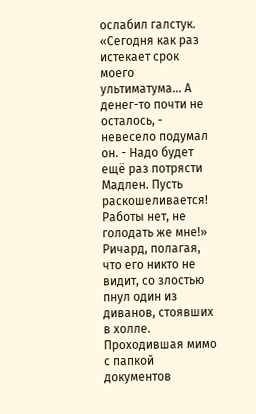ослабил галстук.
«Сегодня как раз истекает срок моего ультиматума… А денег-то почти не осталось, - невесело подумал он. - Надо будет ещё раз потрясти Мадлен. Пусть раскошеливается! Работы нет, не голодать же мне!»
Ричард, полагая, что его никто не видит, со злостью пнул один из диванов, стоявших в холле. Проходившая мимо с папкой документов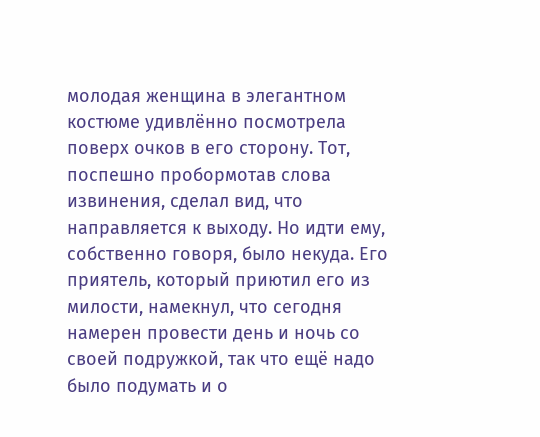молодая женщина в элегантном костюме удивлённо посмотрела поверх очков в его сторону. Тот, поспешно пробормотав слова извинения, сделал вид, что направляется к выходу. Но идти ему, собственно говоря, было некуда. Его приятель, который приютил его из милости, намекнул, что сегодня намерен провести день и ночь со своей подружкой, так что ещё надо было подумать и о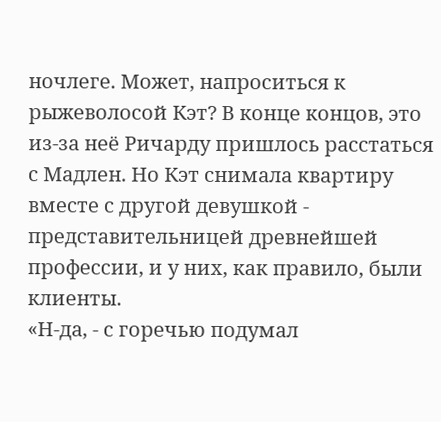ночлеге. Может, напроситься к рыжеволосой Кэт? В конце концов, это из-за неё Ричарду пришлось расстаться с Мадлен. Но Кэт снимала квартиру вместе с другой девушкой - представительницей древнейшей профессии, и у них, как правило, были клиенты.
«Н-да, - с горечью подумал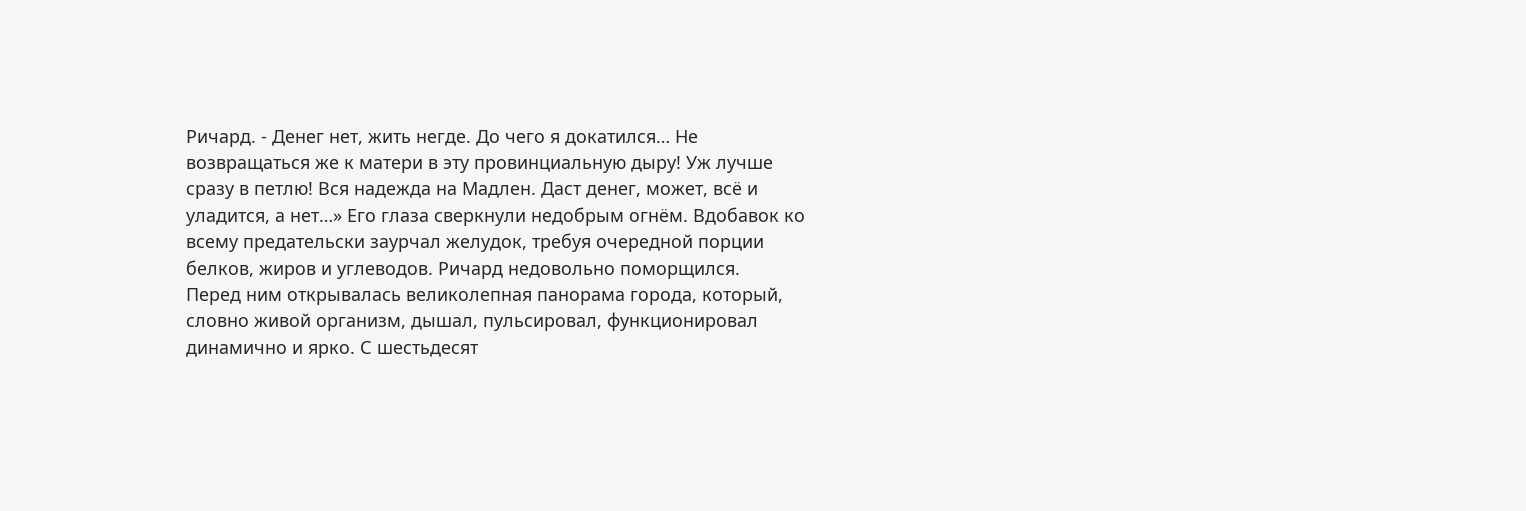Ричард. - Денег нет, жить негде. До чего я докатился… Не возвращаться же к матери в эту провинциальную дыру! Уж лучше сразу в петлю! Вся надежда на Мадлен. Даст денег, может, всё и уладится, а нет…» Его глаза сверкнули недобрым огнём. Вдобавок ко всему предательски заурчал желудок, требуя очередной порции белков, жиров и углеводов. Ричард недовольно поморщился.
Перед ним открывалась великолепная панорама города, который, словно живой организм, дышал, пульсировал, функционировал динамично и ярко. С шестьдесят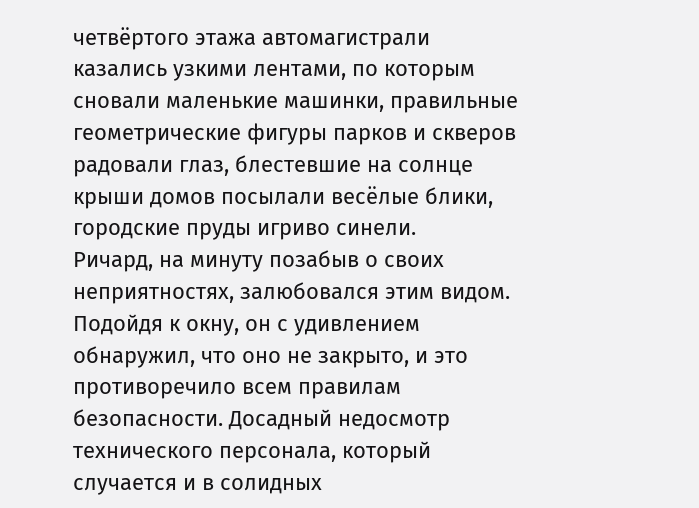четвёртого этажа автомагистрали казались узкими лентами, по которым сновали маленькие машинки, правильные геометрические фигуры парков и скверов радовали глаз, блестевшие на солнце крыши домов посылали весёлые блики, городские пруды игриво синели.
Ричард, на минуту позабыв о своих неприятностях, залюбовался этим видом. Подойдя к окну, он с удивлением обнаружил, что оно не закрыто, и это противоречило всем правилам безопасности. Досадный недосмотр технического персонала, который случается и в солидных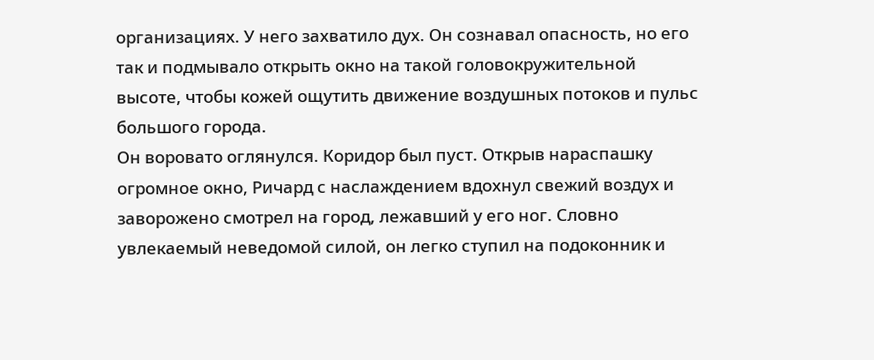организациях. У него захватило дух. Он сознавал опасность, но его так и подмывало открыть окно на такой головокружительной высоте, чтобы кожей ощутить движение воздушных потоков и пульс большого города.
Он воровато оглянулся. Коридор был пуст. Открыв нараспашку огромное окно, Ричард с наслаждением вдохнул свежий воздух и заворожено смотрел на город, лежавший у его ног. Словно увлекаемый неведомой силой, он легко ступил на подоконник и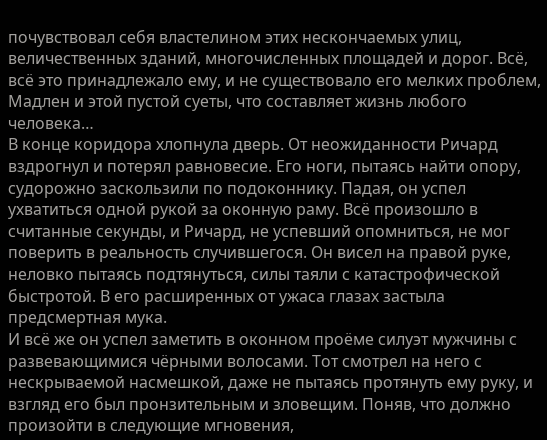почувствовал себя властелином этих нескончаемых улиц, величественных зданий, многочисленных площадей и дорог. Всё, всё это принадлежало ему, и не существовало его мелких проблем, Мадлен и этой пустой суеты, что составляет жизнь любого человека…
В конце коридора хлопнула дверь. От неожиданности Ричард вздрогнул и потерял равновесие. Его ноги, пытаясь найти опору, судорожно заскользили по подоконнику. Падая, он успел ухватиться одной рукой за оконную раму. Всё произошло в считанные секунды, и Ричард, не успевший опомниться, не мог поверить в реальность случившегося. Он висел на правой руке, неловко пытаясь подтянуться, силы таяли с катастрофической быстротой. В его расширенных от ужаса глазах застыла предсмертная мука.
И всё же он успел заметить в оконном проёме силуэт мужчины с развевающимися чёрными волосами. Тот смотрел на него с нескрываемой насмешкой, даже не пытаясь протянуть ему руку, и взгляд его был пронзительным и зловещим. Поняв, что должно произойти в следующие мгновения,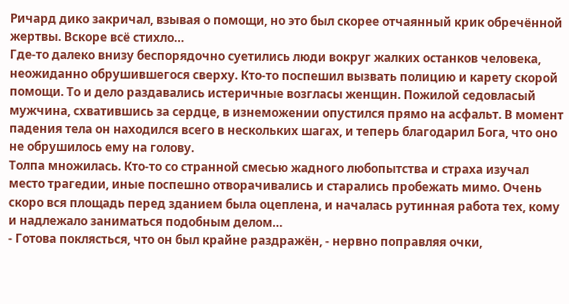Ричард дико закричал, взывая о помощи, но это был скорее отчаянный крик обречённой жертвы. Вскоре всё стихло…
Где-то далеко внизу беспорядочно суетились люди вокруг жалких останков человека, неожиданно обрушившегося сверху. Кто-то поспешил вызвать полицию и карету скорой помощи. То и дело раздавались истеричные возгласы женщин. Пожилой седовласый мужчина, схватившись за сердце, в изнеможении опустился прямо на асфальт. В момент падения тела он находился всего в нескольких шагах, и теперь благодарил Бога, что оно не обрушилось ему на голову.
Толпа множилась. Кто-то со странной смесью жадного любопытства и страха изучал место трагедии, иные поспешно отворачивались и старались пробежать мимо. Очень скоро вся площадь перед зданием была оцеплена, и началась рутинная работа тех, кому и надлежало заниматься подобным делом…
- Готова поклясться, что он был крайне раздражён, - нервно поправляя очки,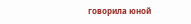говорила юной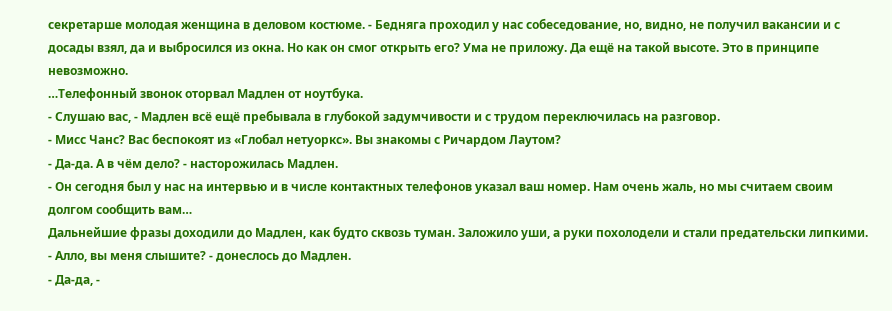секретарше молодая женщина в деловом костюме. - Бедняга проходил у нас собеседование, но, видно, не получил вакансии и с досады взял, да и выбросился из окна. Но как он смог открыть его? Ума не приложу. Да ещё на такой высоте. Это в принципе невозможно.
…Телефонный звонок оторвал Мадлен от ноутбука.
- Слушаю вас, - Мадлен всё ещё пребывала в глубокой задумчивости и с трудом переключилась на разговор.
- Мисс Чанс? Вас беспокоят из «Глобал нетуоркс». Вы знакомы с Ричардом Лаутом?
- Да-да. А в чём дело? - насторожилась Мадлен.
- Он сегодня был у нас на интервью и в числе контактных телефонов указал ваш номер. Нам очень жаль, но мы считаем своим долгом сообщить вам…
Дальнейшие фразы доходили до Мадлен, как будто сквозь туман. Заложило уши, а руки похолодели и стали предательски липкими.
- Алло, вы меня слышите? - донеслось до Мадлен.
- Да-да, -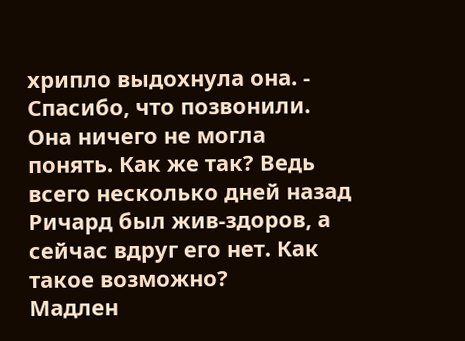хрипло выдохнула она. - Спасибо, что позвонили.
Она ничего не могла понять. Как же так? Ведь всего несколько дней назад Ричард был жив-здоров, а сейчас вдруг его нет. Как такое возможно?
Мадлен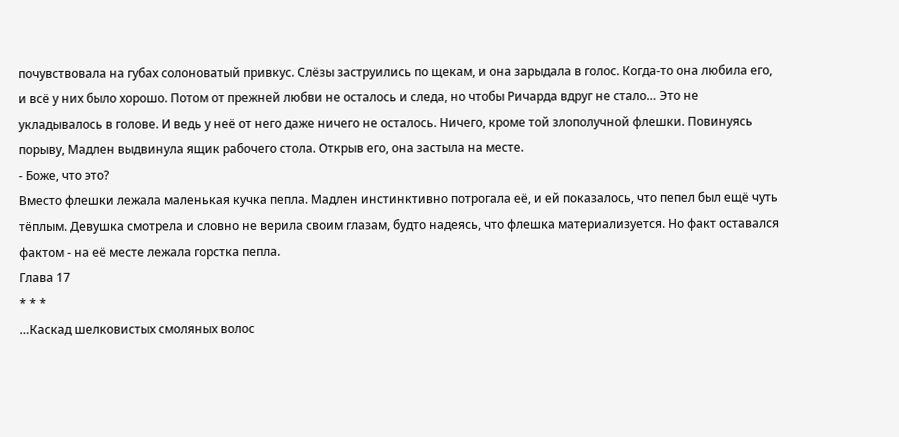почувствовала на губах солоноватый привкус. Слёзы заструились по щекам, и она зарыдала в голос. Когда-то она любила его, и всё у них было хорошо. Потом от прежней любви не осталось и следа, но чтобы Ричарда вдруг не стало… Это не укладывалось в голове. И ведь у неё от него даже ничего не осталось. Ничего, кроме той злополучной флешки. Повинуясь порыву, Мадлен выдвинула ящик рабочего стола. Открыв его, она застыла на месте.
- Боже, что это?
Вместо флешки лежала маленькая кучка пепла. Мадлен инстинктивно потрогала её, и ей показалось, что пепел был ещё чуть тёплым. Девушка смотрела и словно не верила своим глазам, будто надеясь, что флешка материализуется. Но факт оставался фактом - на её месте лежала горстка пепла.
Глава 17
* * *
…Каскад шелковистых смоляных волос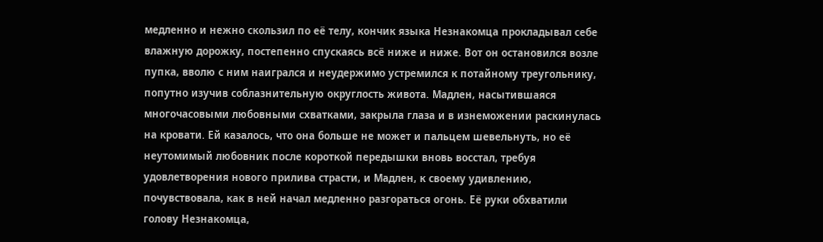медленно и нежно скользил по её телу, кончик языка Незнакомца прокладывал себе влажную дорожку, постепенно спускаясь всё ниже и ниже. Вот он остановился возле пупка, вволю с ним наигрался и неудержимо устремился к потайному треугольнику, попутно изучив соблазнительную округлость живота. Мадлен, насытившаяся многочасовыми любовными схватками, закрыла глаза и в изнеможении раскинулась на кровати. Ей казалось, что она больше не может и пальцем шевельнуть, но её неутомимый любовник после короткой передышки вновь восстал, требуя удовлетворения нового прилива страсти, и Мадлен, к своему удивлению, почувствовала, как в ней начал медленно разгораться огонь. Её руки обхватили голову Незнакомца,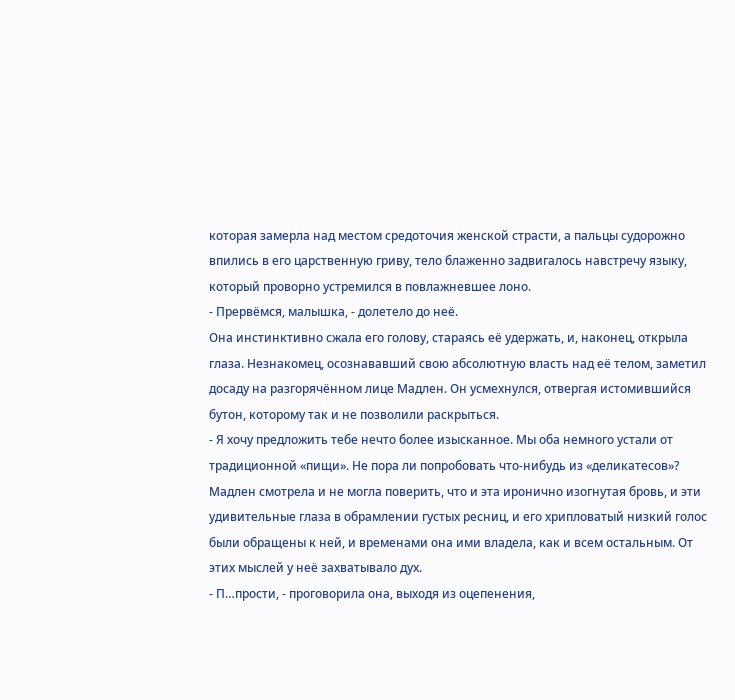которая замерла над местом средоточия женской страсти, а пальцы судорожно впились в его царственную гриву, тело блаженно задвигалось навстречу языку, который проворно устремился в повлажневшее лоно.
- Прервёмся, малышка, - долетело до неё.
Она инстинктивно сжала его голову, стараясь её удержать, и, наконец, открыла глаза. Незнакомец, осознававший свою абсолютную власть над её телом, заметил досаду на разгорячённом лице Мадлен. Он усмехнулся, отвергая истомившийся бутон, которому так и не позволили раскрыться.
- Я хочу предложить тебе нечто более изысканное. Мы оба немного устали от традиционной «пищи». Не пора ли попробовать что-нибудь из «деликатесов»?
Мадлен смотрела и не могла поверить, что и эта иронично изогнутая бровь, и эти удивительные глаза в обрамлении густых ресниц, и его хрипловатый низкий голос были обращены к ней, и временами она ими владела, как и всем остальным. От этих мыслей у неё захватывало дух.
- П…прости, - проговорила она, выходя из оцепенения,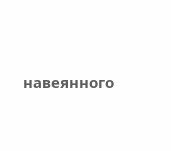навеянного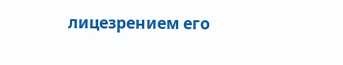лицезрением его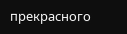прекрасного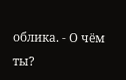облика. - О чём ты?